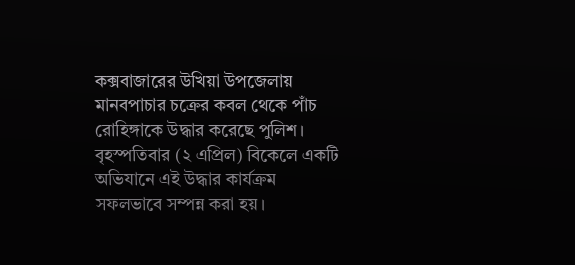কক্সবাজারের উখিয়া উপজেলায় মানবপাচার চক্রের কবল থেকে পাঁচ রোহিঙ্গাকে উদ্ধার করেছে পুলিশ। বৃহস্পতিবার (২ এপ্রিল) বিকেলে একটি অভিযানে এই উদ্ধার কার্যক্রম সফলভাবে সম্পন্ন করা হয়।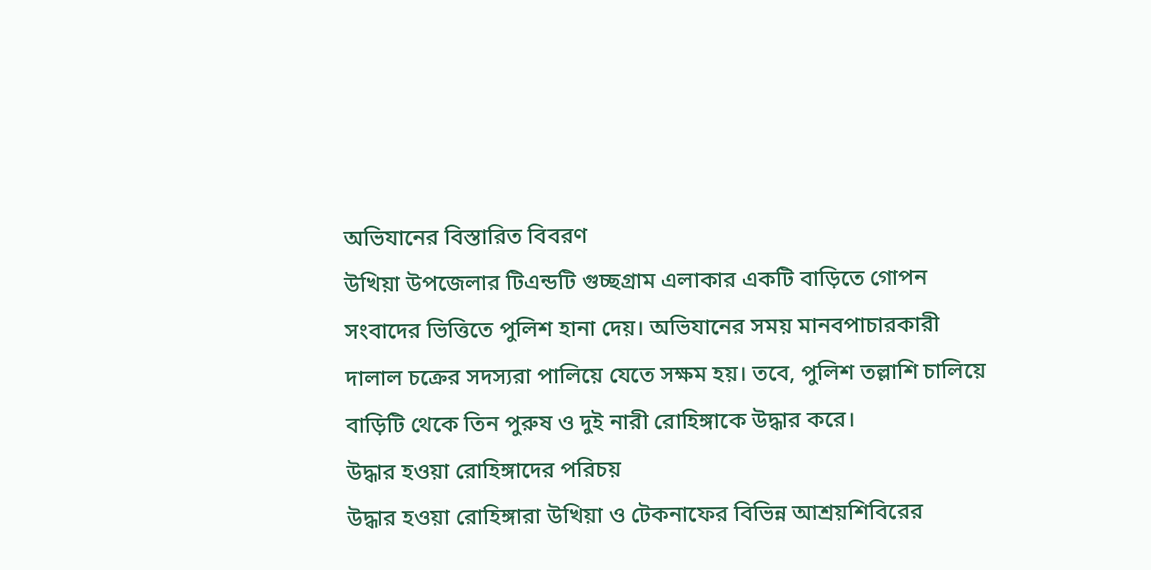অভিযানের বিস্তারিত বিবরণ
উখিয়া উপজেলার টিএন্ডটি গুচ্ছগ্রাম এলাকার একটি বাড়িতে গোপন সংবাদের ভিত্তিতে পুলিশ হানা দেয়। অভিযানের সময় মানবপাচারকারী দালাল চক্রের সদস্যরা পালিয়ে যেতে সক্ষম হয়। তবে, পুলিশ তল্লাশি চালিয়ে বাড়িটি থেকে তিন পুরুষ ও দুই নারী রোহিঙ্গাকে উদ্ধার করে।
উদ্ধার হওয়া রোহিঙ্গাদের পরিচয়
উদ্ধার হওয়া রোহিঙ্গারা উখিয়া ও টেকনাফের বিভিন্ন আশ্রয়শিবিরের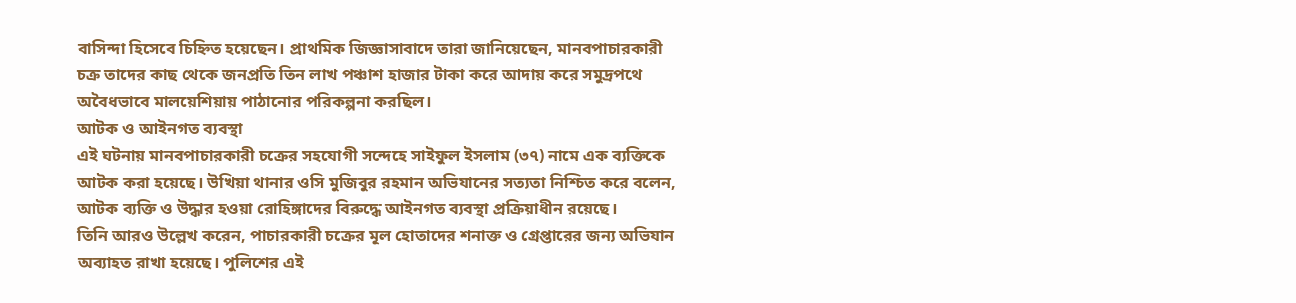বাসিন্দা হিসেবে চিহ্নিত হয়েছেন। প্রাথমিক জিজ্ঞাসাবাদে তারা জানিয়েছেন, মানবপাচারকারী চক্র তাদের কাছ থেকে জনপ্রতি তিন লাখ পঞ্চাশ হাজার টাকা করে আদায় করে সমুদ্রপথে অবৈধভাবে মালয়েশিয়ায় পাঠানোর পরিকল্পনা করছিল।
আটক ও আইনগত ব্যবস্থা
এই ঘটনায় মানবপাচারকারী চক্রের সহযোগী সন্দেহে সাইফুল ইসলাম (৩৭) নামে এক ব্যক্তিকে আটক করা হয়েছে। উখিয়া থানার ওসি মুজিবুর রহমান অভিযানের সত্যতা নিশ্চিত করে বলেন, আটক ব্যক্তি ও উদ্ধার হওয়া রোহিঙ্গাদের বিরুদ্ধে আইনগত ব্যবস্থা প্রক্রিয়াধীন রয়েছে।
তিনি আরও উল্লেখ করেন, পাচারকারী চক্রের মূল হোতাদের শনাক্ত ও গ্রেপ্তারের জন্য অভিযান অব্যাহত রাখা হয়েছে। পুলিশের এই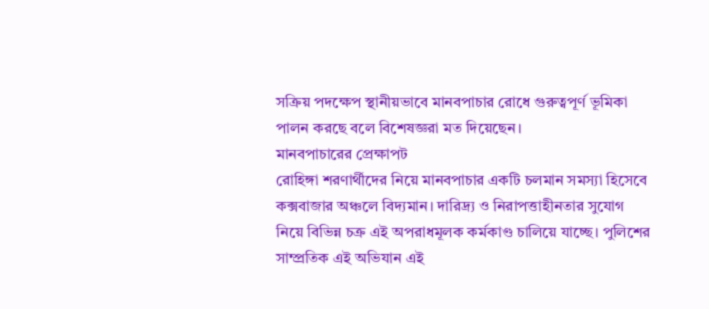সক্রিয় পদক্ষেপ স্থানীয়ভাবে মানবপাচার রোধে গুরুত্বপূর্ণ ভূমিকা পালন করছে বলে বিশেষজ্ঞরা মত দিয়েছেন।
মানবপাচারের প্রেক্ষাপট
রোহিঙ্গা শরণার্থীদের নিয়ে মানবপাচার একটি চলমান সমস্যা হিসেবে কক্সবাজার অঞ্চলে বিদ্যমান। দারিদ্র্য ও নিরাপত্তাহীনতার সুযোগ নিয়ে বিভিন্ন চক্র এই অপরাধমূলক কর্মকাণ্ড চালিয়ে যাচ্ছে। পুলিশের সাম্প্রতিক এই অভিযান এই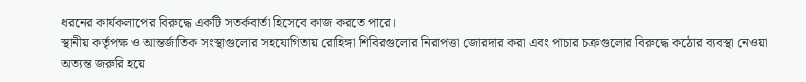ধরনের কার্যকলাপের বিরুদ্ধে একটি সতর্কবার্তা হিসেবে কাজ করতে পারে।
স্থানীয় কর্তৃপক্ষ ও আন্তর্জাতিক সংস্থাগুলোর সহযোগিতায় রোহিঙ্গা শিবিরগুলোর নিরাপত্তা জোরদার করা এবং পাচার চক্রগুলোর বিরুদ্ধে কঠোর ব্যবস্থা নেওয়া অত্যন্ত জরুরি হয়ে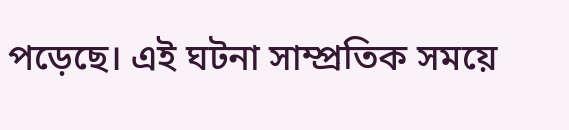পড়েছে। এই ঘটনা সাম্প্রতিক সময়ে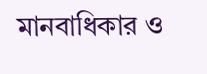মানবাধিকার ও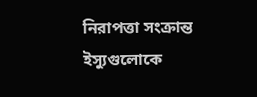নিরাপত্তা সংক্রান্ত ইস্যুগুলোকে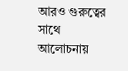আরও গুরুত্বের সাথে আলোচনায়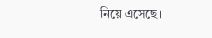নিয়ে এসেছে।